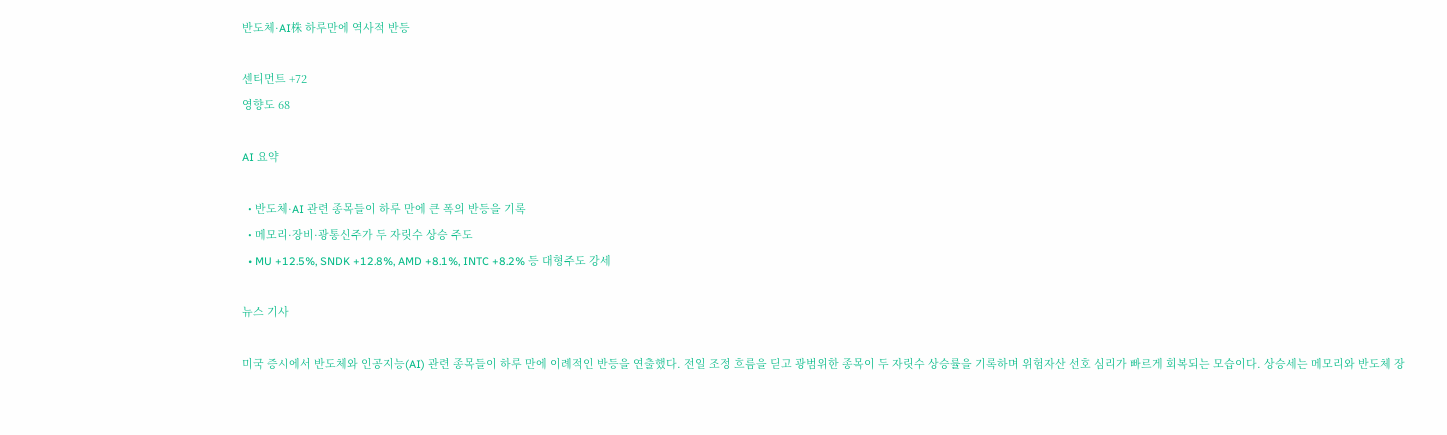반도체·AI株 하루만에 역사적 반등

센티먼트 +72
영향도 68

AI 요약

  • 반도체·AI 관련 종목들이 하루 만에 큰 폭의 반등을 기록
  • 메모리·장비·광통신주가 두 자릿수 상승 주도
  • MU +12.5%, SNDK +12.8%, AMD +8.1%, INTC +8.2% 등 대형주도 강세

뉴스 기사

미국 증시에서 반도체와 인공지능(AI) 관련 종목들이 하루 만에 이례적인 반등을 연출했다. 전일 조정 흐름을 딛고 광범위한 종목이 두 자릿수 상승률을 기록하며 위험자산 선호 심리가 빠르게 회복되는 모습이다. 상승세는 메모리와 반도체 장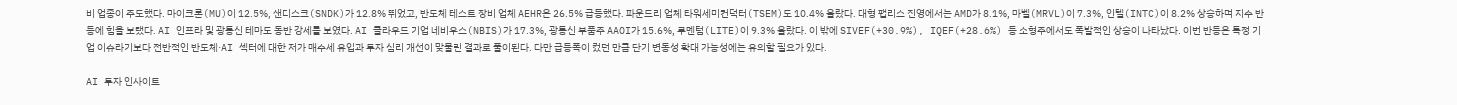비 업종이 주도했다. 마이크론(MU)이 12.5%, 샌디스크(SNDK)가 12.8% 뛰었고, 반도체 테스트 장비 업체 AEHR은 26.5% 급등했다. 파운드리 업체 타워세미컨덕터(TSEM)도 10.4% 올랐다. 대형 팹리스 진영에서는 AMD가 8.1%, 마벨(MRVL)이 7.3%, 인텔(INTC)이 8.2% 상승하며 지수 반등에 힘을 보탰다. AI 인프라 및 광통신 테마도 동반 강세를 보였다. AI 클라우드 기업 네비우스(NBIS)가 17.3%, 광통신 부품주 AAOI가 15.6%, 루멘텀(LITE)이 9.3% 올랐다. 이 밖에 SIVEF(+30.9%), IQEF(+28.6%) 등 소형주에서도 폭발적인 상승이 나타났다. 이번 반등은 특정 기업 이슈라기보다 전반적인 반도체·AI 섹터에 대한 저가 매수세 유입과 투자 심리 개선이 맞물린 결과로 풀이된다. 다만 급등폭이 컸던 만큼 단기 변동성 확대 가능성에는 유의할 필요가 있다.

AI 투자 인사이트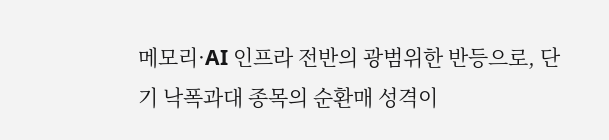메모리·AI 인프라 전반의 광범위한 반등으로, 단기 낙폭과대 종목의 순환매 성격이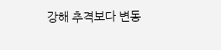강해 추격보다 변동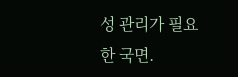성 관리가 필요한 국면.